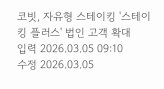코빗, 자유형 스테이킹 '스테이킹 플러스' 법인 고객 확대
입력 2026.03.05 09:10
수정 2026.03.05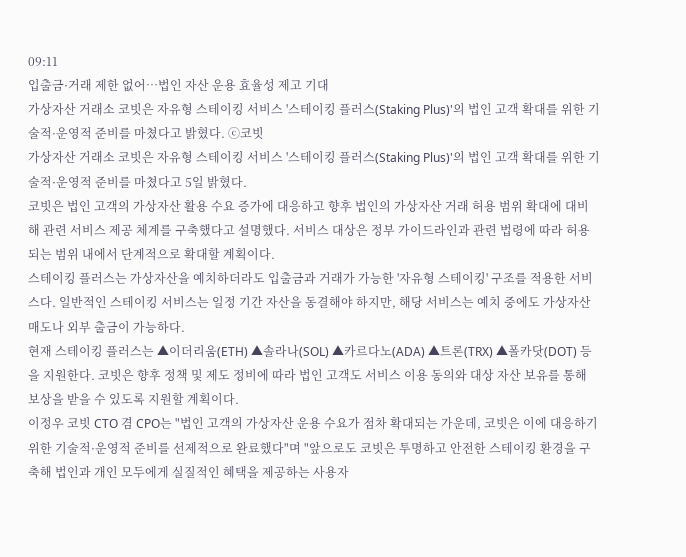09:11
입출금·거래 제한 없어…법인 자산 운용 효율성 제고 기대
가상자산 거래소 코빗은 자유형 스테이킹 서비스 '스테이킹 플러스(Staking Plus)'의 법인 고객 확대를 위한 기술적·운영적 준비를 마쳤다고 밝혔다. ⓒ코빗
가상자산 거래소 코빗은 자유형 스테이킹 서비스 '스테이킹 플러스(Staking Plus)'의 법인 고객 확대를 위한 기술적·운영적 준비를 마쳤다고 5일 밝혔다.
코빗은 법인 고객의 가상자산 활용 수요 증가에 대응하고 향후 법인의 가상자산 거래 허용 범위 확대에 대비해 관련 서비스 제공 체계를 구축했다고 설명했다. 서비스 대상은 정부 가이드라인과 관련 법령에 따라 허용되는 범위 내에서 단계적으로 확대할 계획이다.
스테이킹 플러스는 가상자산을 예치하더라도 입출금과 거래가 가능한 '자유형 스테이킹' 구조를 적용한 서비스다. 일반적인 스테이킹 서비스는 일정 기간 자산을 동결해야 하지만, 해당 서비스는 예치 중에도 가상자산 매도나 외부 출금이 가능하다.
현재 스테이킹 플러스는 ▲이더리움(ETH) ▲솔라나(SOL) ▲카르다노(ADA) ▲트론(TRX) ▲폴카닷(DOT) 등을 지원한다. 코빗은 향후 정책 및 제도 정비에 따라 법인 고객도 서비스 이용 동의와 대상 자산 보유를 통해 보상을 받을 수 있도록 지원할 계획이다.
이정우 코빗 CTO 겸 CPO는 "법인 고객의 가상자산 운용 수요가 점차 확대되는 가운데, 코빗은 이에 대응하기 위한 기술적·운영적 준비를 선제적으로 완료했다"며 "앞으로도 코빗은 투명하고 안전한 스테이킹 환경을 구축해 법인과 개인 모두에게 실질적인 혜택을 제공하는 사용자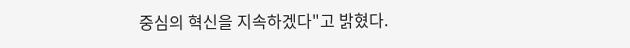중심의 혁신을 지속하겠다"고 밝혔다.